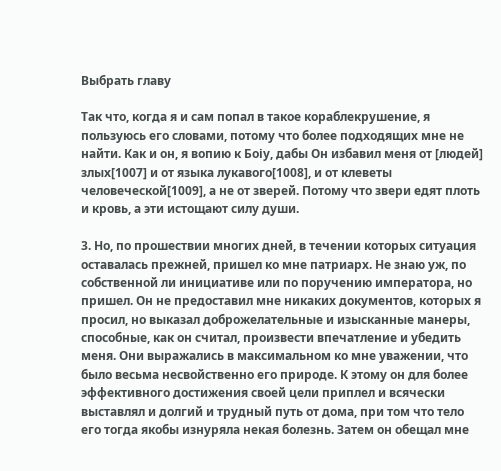Выбрать главу

Так что, когда я и сам попал в такое кораблекрушение, я пользуюсь его словами, потому что более подходящих мне не найти. Как и он, я вопию к Боіу, дабы Он избавил меня от [людей] злых[1007] и от языка лукавого[1008], и от клеветы человеческой[1009], а не от зверей. Потому что звери едят плоть и кровь, а эти истощают силу души.

3. Но, по прошествии многих дней, в течении которых ситуация оставалась прежней, пришел ко мне патриарх. Не знаю уж, по собственной ли инициативе или по поручению императора, но пришел. Он не предоставил мне никаких документов, которых я просил, но выказал доброжелательные и изысканные манеры, способные, как он считал, произвести впечатление и убедить меня. Они выражались в максимальном ко мне уважении, что было весьма несвойственно его природе. К этому он для более эффективного достижения своей цели приплел и всячески выставлял и долгий и трудный путь от дома, при том что тело его тогда якобы изнуряла некая болезнь. Затем он обещал мне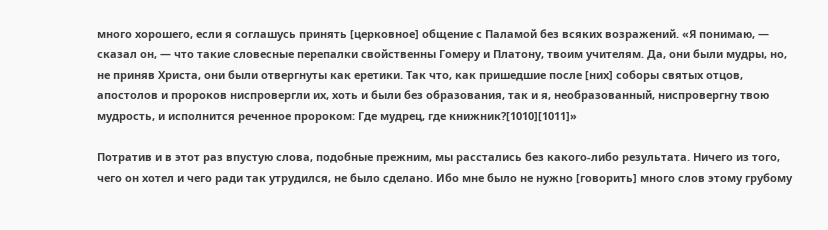много хорошего, если я соглашусь принять [церковное] общение с Паламой без всяких возражений. «Я понимаю, — сказал он, — что такие словесные перепалки свойственны Гомеру и Платону, твоим учителям. Да, они были мудры, но, не приняв Христа, они были отвергнуты как еретики. Так что, как пришедшие после [них] соборы святых отцов, апостолов и пророков ниспровергли их, хоть и были без образования, так и я, необразованный, ниспровергну твою мудрость, и исполнится реченное пророком: Где мудрец, где книжник?[1010][1011]»

Потратив и в этот раз впустую слова, подобные прежним, мы расстались без какого-либо результата. Ничего из того, чего он хотел и чего ради так утрудился, не было сделано. Ибо мне было не нужно [говорить] много слов этому грубому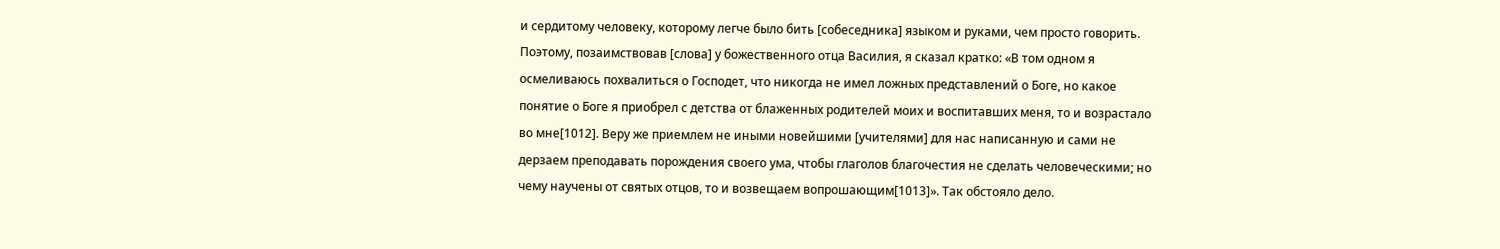и сердитому человеку, которому легче было бить [собеседника] языком и руками, чем просто говорить. Поэтому, позаимствовав [слова] у божественного отца Василия, я сказал кратко: «В том одном я осмеливаюсь похвалиться о Господет, что никогда не имел ложных представлений о Боге, но какое понятие о Боге я приобрел с детства от блаженных родителей моих и воспитавших меня, то и возрастало во мне[1012]. Веру же приемлем не иными новейшими [учителями] для нас написанную и сами не дерзаем преподавать порождения своего ума, чтобы глаголов благочестия не сделать человеческими; но чему научены от святых отцов, то и возвещаем вопрошающим[1013]». Так обстояло дело.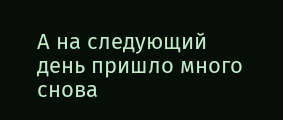А на следующий день пришло много снова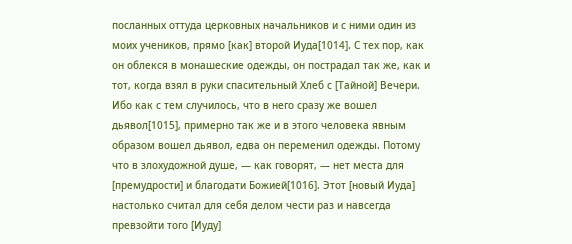посланных оттуда церковных начальников и с ними один из моих учеников, прямо [как] второй Иуда[1014]. С тех пор, как он облекся в монашеские одежды, он пострадал так же, как и тот, когда взял в руки спасительный Хлеб с [Тайной] Вечери. Ибо как с тем случилось, что в него сразу же вошел дьявол[1015], примерно так же и в этого человека явным образом вошел дьявол, едва он переменил одежды. Потому что в злохудожной душе, — как говорят, — нет места для [премудрости] и благодати Божией[1016]. Этот [новый Иуда] настолько считал для себя делом чести раз и навсегда превзойти того [Иуду]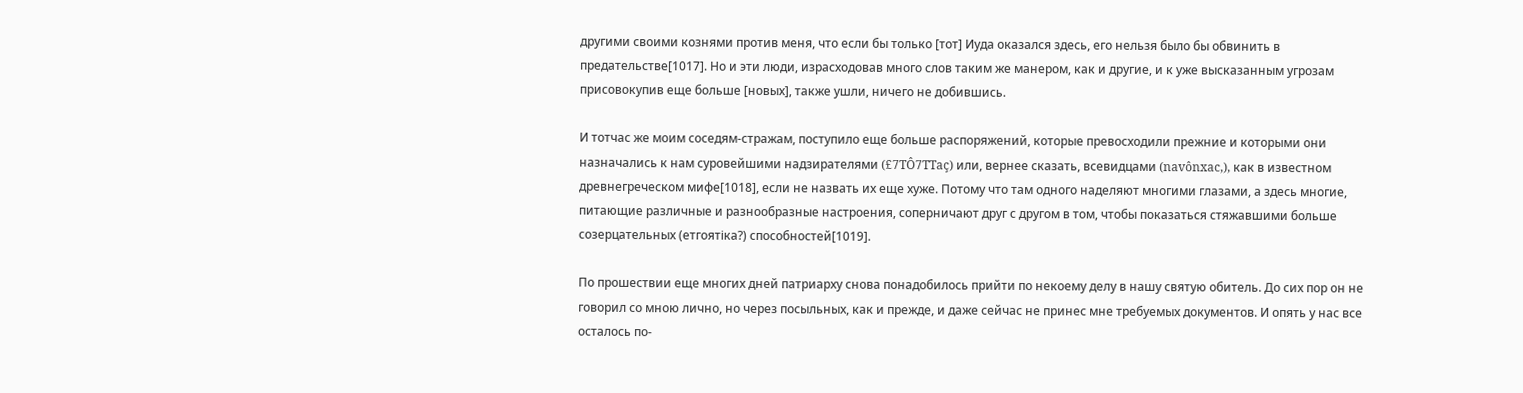другими своими кознями против меня, что если бы только [тот] Иуда оказался здесь, его нельзя было бы обвинить в предательстве[1017]. Но и эти люди, израсходовав много слов таким же манером, как и другие, и к уже высказанным угрозам присовокупив еще больше [новых], также ушли, ничего не добившись.

И тотчас же моим соседям-стражам, поступило еще больше распоряжений, которые превосходили прежние и которыми они назначались к нам суровейшими надзирателями (£7TÔ7TTaç) или, вернее сказать, всевидцами (navônxac,), как в известном древнегреческом мифе[1018], если не назвать их еще хуже. Потому что там одного наделяют многими глазами, а здесь многие, питающие различные и разнообразные настроения, соперничают друг с другом в том, чтобы показаться стяжавшими больше созерцательных (етгоятіка?) способностей[1019].

По прошествии еще многих дней патриарху снова понадобилось прийти по некоему делу в нашу святую обитель. До сих пор он не говорил со мною лично, но через посыльных, как и прежде, и даже сейчас не принес мне требуемых документов. И опять у нас все осталось по-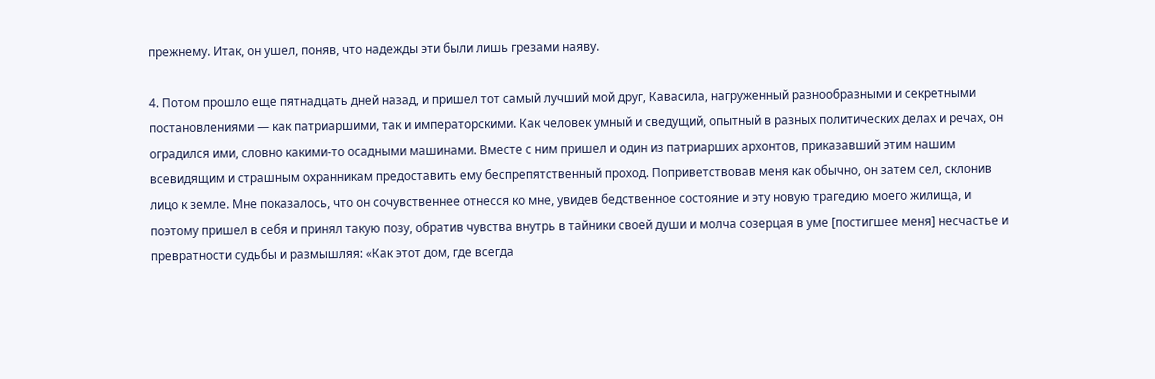прежнему. Итак, он ушел, поняв, что надежды эти были лишь грезами наяву.

4. Потом прошло еще пятнадцать дней назад, и пришел тот самый лучший мой друг, Кавасила, нагруженный разнообразными и секретными постановлениями — как патриаршими, так и императорскими. Как человек умный и сведущий, опытный в разных политических делах и речах, он оградился ими, словно какими-то осадными машинами. Вместе с ним пришел и один из патриарших архонтов, приказавший этим нашим всевидящим и страшным охранникам предоставить ему беспрепятственный проход. Поприветствовав меня как обычно, он затем сел, склонив лицо к земле. Мне показалось, что он сочувственнее отнесся ко мне, увидев бедственное состояние и эту новую трагедию моего жилища, и поэтому пришел в себя и принял такую позу, обратив чувства внутрь в тайники своей души и молча созерцая в уме [постигшее меня] несчастье и превратности судьбы и размышляя: «Как этот дом, где всегда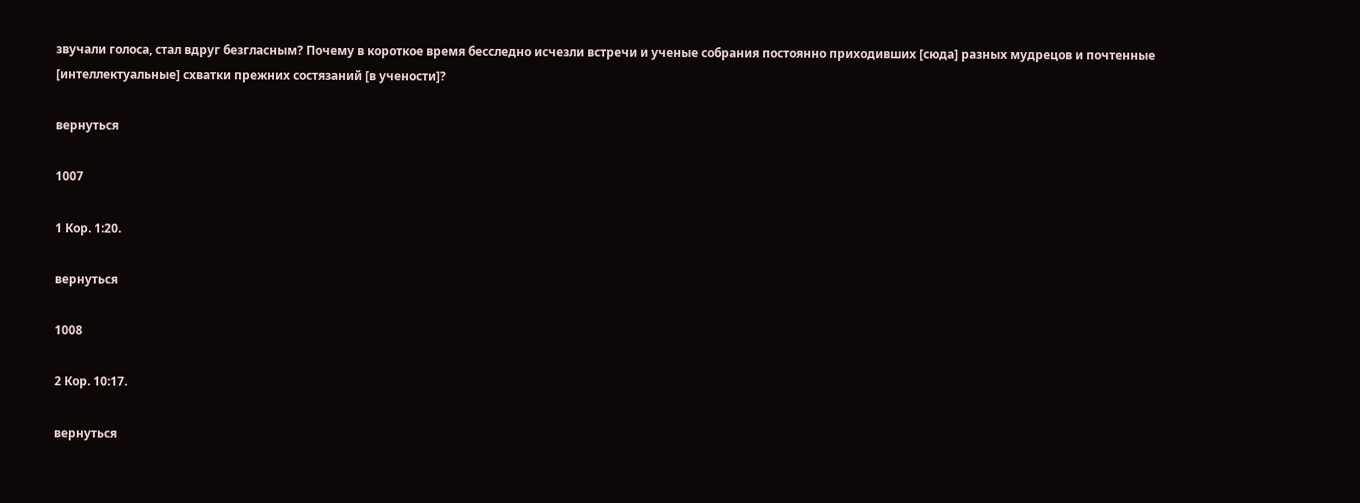звучали голоса, стал вдруг безгласным? Почему в короткое время бесследно исчезли встречи и ученые собрания постоянно приходивших [сюда] разных мудрецов и почтенные [интеллектуальные] схватки прежних состязаний [в учености]?

вернуться

1007

1 Кор. 1:20.

вернуться

1008

2 Кор. 10:17.

вернуться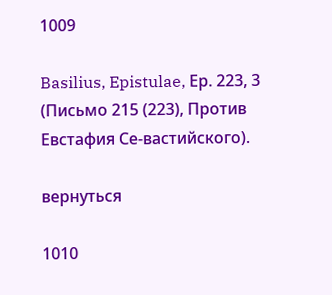1009

Basilius, Epistulae, Ер. 223, 3 (Письмо 215 (223), Против Евстафия Се-вастийского).

вернуться

1010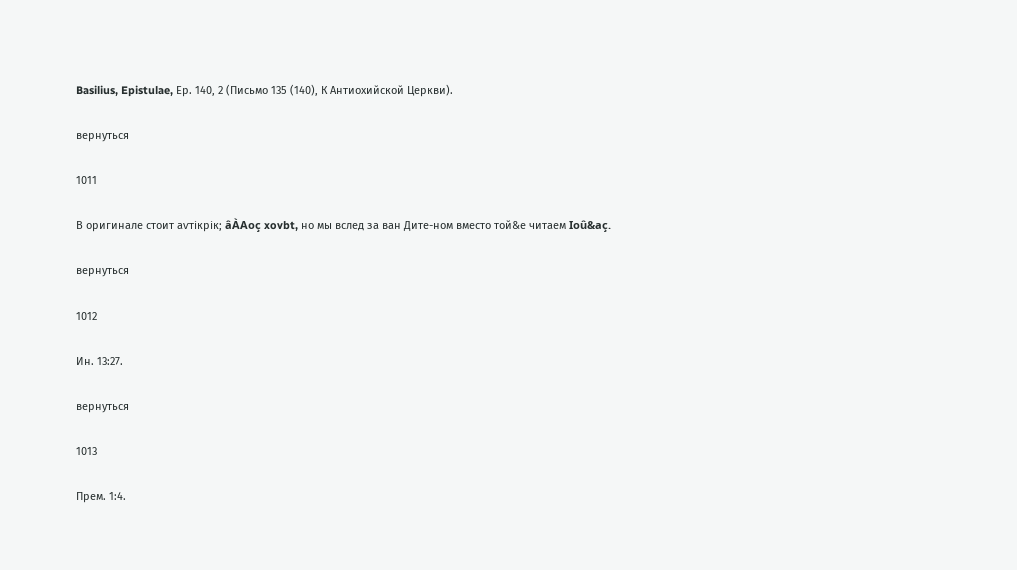Basilius, Epistulae, Ер. 140, 2 (Письмо 135 (140), К Антиохийской Церкви).

вернуться

1011

В оригинале стоит аѵтікрік; âÀAoç xovbt, но мы вслед за ван Дите-ном вместо той&е читаем Ioû&aç.

вернуться

1012

Ин. 13:27.

вернуться

1013

Прем. 1:4.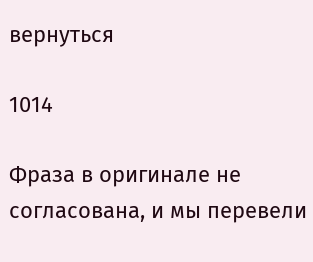вернуться

1014

Фраза в оригинале не согласована, и мы перевели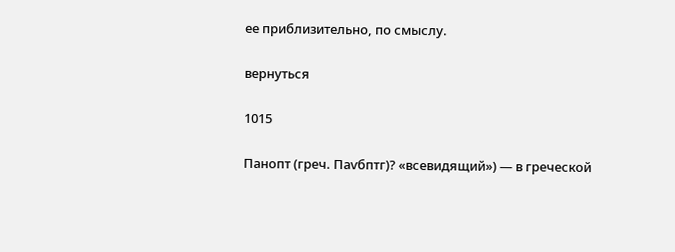ее приблизительно, по смыслу.

вернуться

1015

Панопт (греч. Паѵбптг)? «всевидящий») — в греческой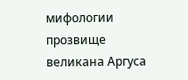мифологии прозвище великана Аргуса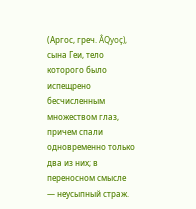(Аргос, греч. ÂQyoç), сына Геи, тело которого было испещрено бесчисленным множеством глаз, причем спали одновременно только два из них; в переносном смысле — неусыпный страж.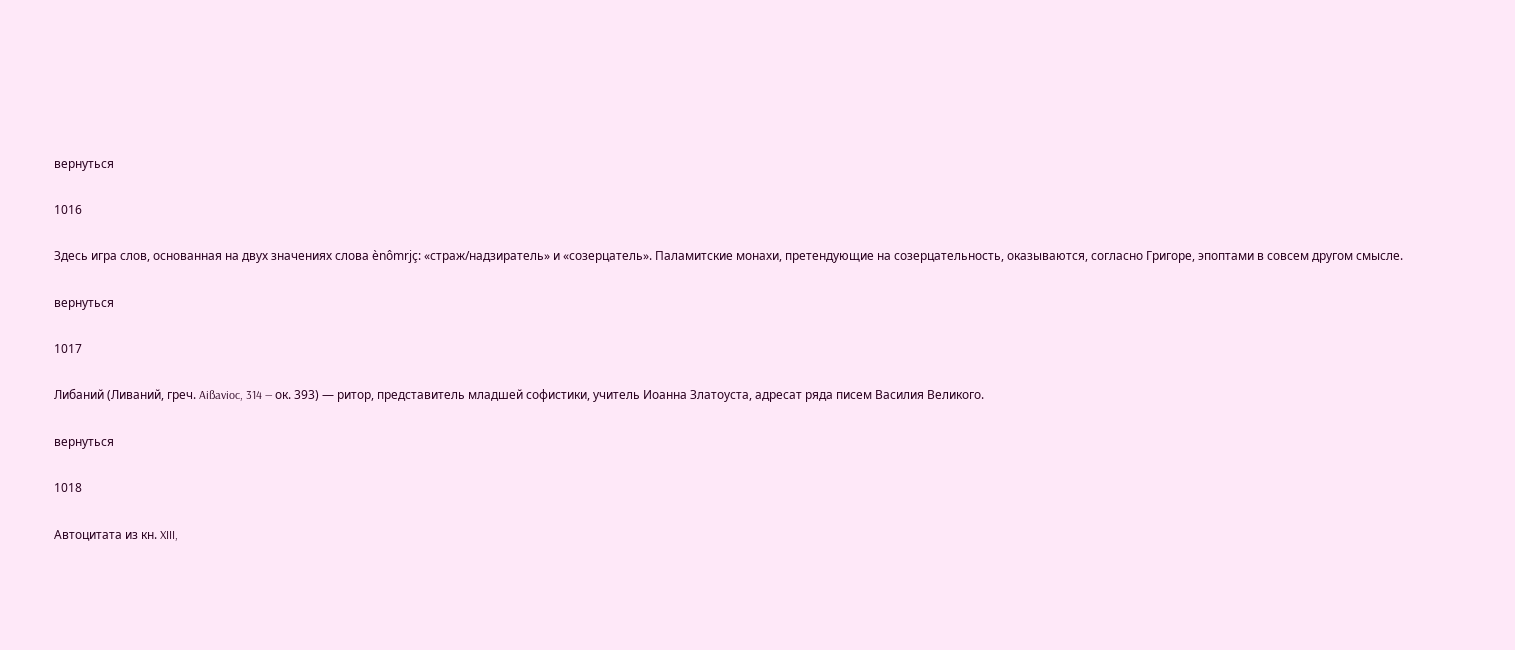вернуться

1016

Здесь игра слов, основанная на двух значениях слова ènômrjç: «страж/надзиратель» и «созерцатель». Паламитские монахи, претендующие на созерцательность, оказываются, согласно Григоре, эпоптами в совсем другом смысле.

вернуться

1017

Либаний (Ливаний, греч. Aißavioc, 314 — ок. 393) — ритор, представитель младшей софистики, учитель Иоанна Златоуста, адресат ряда писем Василия Великого.

вернуться

1018

Автоцитата из кн. XIII,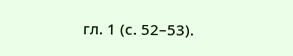гл. 1 (с. 52–53).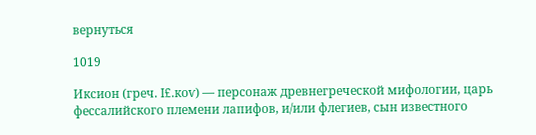вернуться

1019

Иксион (греч. І£.коѵ) — персонаж древнегреческой мифологии, царь фессалийского племени лапифов, и/или флегиев, сын известного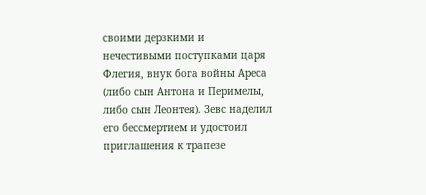своими дерзкими и нечестивыми поступками царя Флегия, внук бога войны Ареса (либо сын Антона и Перимелы, либо сын Леонтея). Зевс наделил его бессмертием и удостоил приглашения к трапезе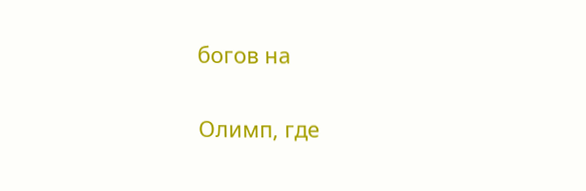богов на

Олимп, где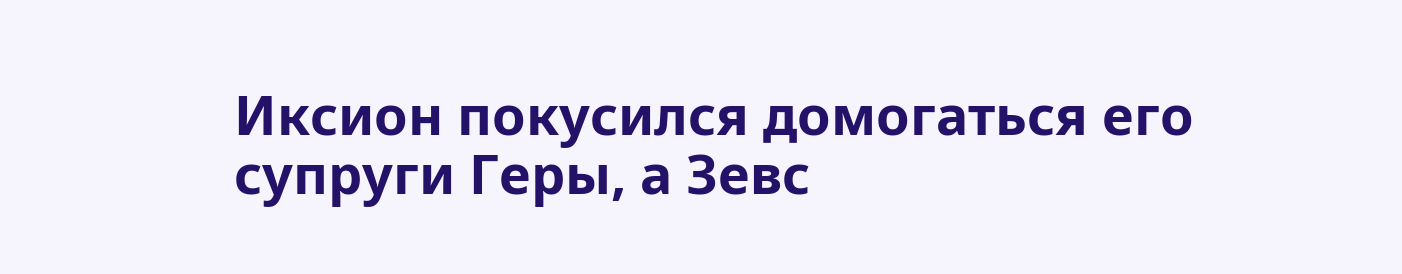Иксион покусился домогаться его супруги Геры, а Зевс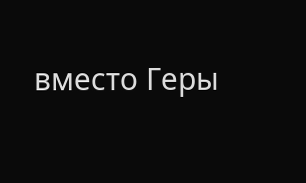вместо Геры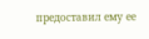предоставил ему ее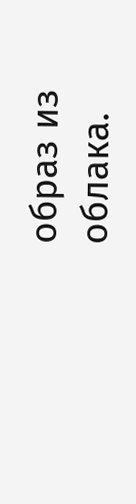образ из облака.